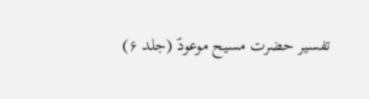تفسیر حضرت مسیح موعودؑ (جلد ۶)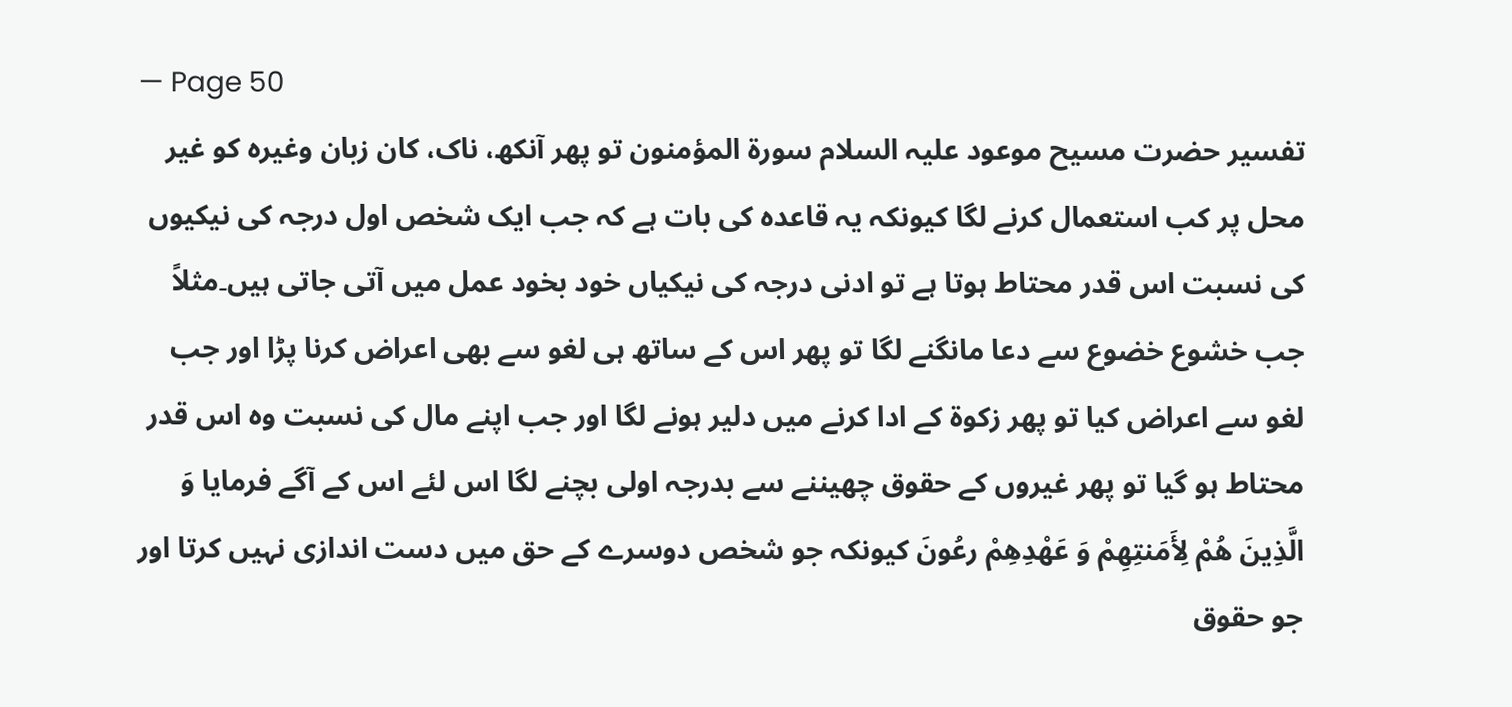— Page 50
تفسیر حضرت مسیح موعود علیہ السلام سورة المؤمنون تو پھر آنکھ، ناک، کان زبان وغیرہ کو غیر محل پر کب استعمال کرنے لگا کیونکہ یہ قاعدہ کی بات ہے کہ جب ایک شخص اول درجہ کی نیکیوں کی نسبت اس قدر محتاط ہوتا ہے تو ادنی درجہ کی نیکیاں خود بخود عمل میں آتی جاتی ہیں۔مثلاً جب خشوع خضوع سے دعا مانگنے لگا تو پھر اس کے ساتھ ہی لغو سے بھی اعراض کرنا پڑا اور جب لغو سے اعراض کیا تو پھر زکوۃ کے ادا کرنے میں دلیر ہونے لگا اور جب اپنے مال کی نسبت وہ اس قدر محتاط ہو گیا تو پھر غیروں کے حقوق چھیننے سے بدرجہ اولی بچنے لگا اس لئے اس کے آگے فرمایا وَ الَّذِينَ هُمْ لِأَمَنتِهِمْ وَ عَهْدِهِمْ رعُونَ کیونکہ جو شخص دوسرے کے حق میں دست اندازی نہیں کرتا اور جو حقوق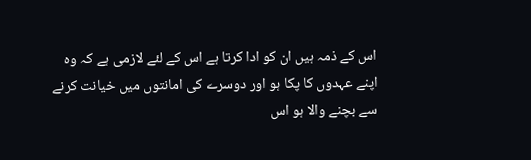اس کے ذمہ ہیں ان کو ادا کرتا ہے اس کے لئے لازمی ہے کہ وہ اپنے عہدوں کا پکا ہو اور دوسرے کی امانتوں میں خیانت کرنے سے بچنے والا ہو اس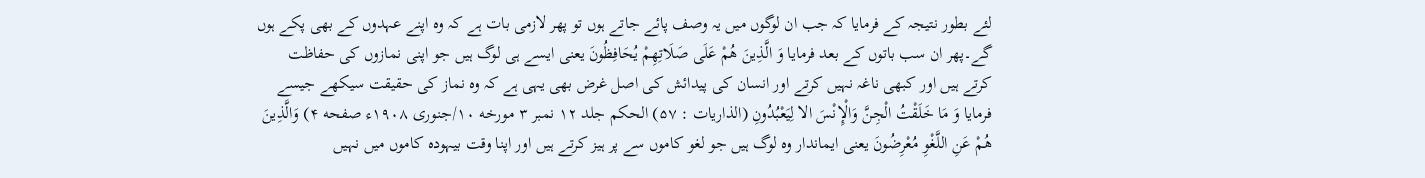لئے بطور نتیجہ کے فرمایا کہ جب ان لوگوں میں یہ وصف پائے جاتے ہوں تو پھر لازمی بات ہے کہ وہ اپنے عہدوں کے بھی پکے ہوں گے۔پھر ان سب باتوں کے بعد فرمایا وَ الَّذِينَ هُمْ عَلَى صَلَاتِهِمْ يُحَافِظُونَ یعنی ایسے ہی لوگ ہیں جو اپنی نمازوں کی حفاظت کرتے ہیں اور کبھی ناغہ نہیں کرتے اور انسان کی پیدائش کی اصل غرض بھی یہی ہے کہ وہ نماز کی حقیقت سیکھے جیسے فرمایا وَ مَا خَلَقْتُ الْجِنَّ وَالْإِنْسَ الا لِيَعْبُدُونِ (الذاريات : ۵۷) الحکم جلد ۱۲ نمبر ۳ مورخه ۱۰/جنوری ۱۹۰۸ء صفحه ۴) وَالَّذِينَ هُمْ عَنِ اللَّغْوِ مُعْرِضُونَ یعنی ایماندار وہ لوگ ہیں جو لغو کاموں سے پر ہیز کرتے ہیں اور اپنا وقت بیہودہ کاموں میں نہیں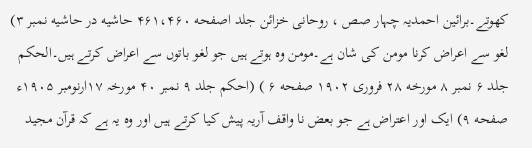کھوتے۔برائین احمدیہ چہار صص ، روحانی خزائن جلد اصفحه ۴۶۱،۴۶۰ حاشیه در حاشیه نمبر ۳) لغو سے اعراض کرنا مومن کی شان ہے۔مومن وہ ہوتے ہیں جو لغو باتوں سے اعراض کرتے ہیں۔الحکم جلد ۶ نمبر ۸ مورخه ۲۸ فروری ۱۹۰۲ صفحه ۶ ) (احکم جلد ۹ نمبر ۴۰ مورخہ ۱۷ارنومبر ۱۹۰۵ء صفحه ۹) ایک اور اعتراض ہے جو بعض نا واقف آریہ پیش کیا کرتے ہیں اور وہ یہ ہے کہ قرآن مجید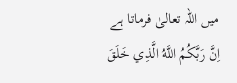میں اللہ تعالیٰ فرماتا ہے اِنَّ رَبَّكُمُ اللَّهُ الَّذِي خَلَقَ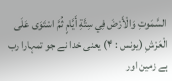السَّمَوتِ وَالْأَرْضَ فِي سِتَّةِ أَيَّامٍ ثُمَّ اسْتَوَى عَلَى الْعَرْشِ (یونس : ۴) یعنی خدا نے جو تمہارا رب ہے زمین اور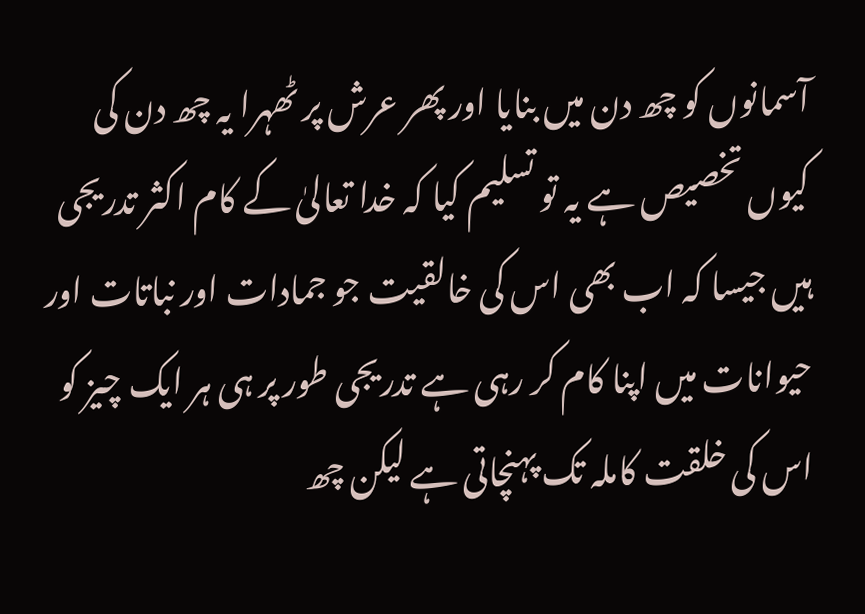آسمانوں کو چھ دن میں بنایا اور پھر عرش پر ٹھہرا یہ چھ دن کی کیوں تخصیص ہے یہ تو تسلیم کیا کہ خدا تعالیٰ کے کام اکثر تدریجی ہیں جیسا کہ اب بھی اس کی خالقیت جو جمادات اور نباتات اور حیوانات میں اپنا کام کر رہی ہے تدریجی طور پر ہی ہر ایک چیز کو اس کی خلقت کاملہ تک پہنچاتی ہے لیکن چھ